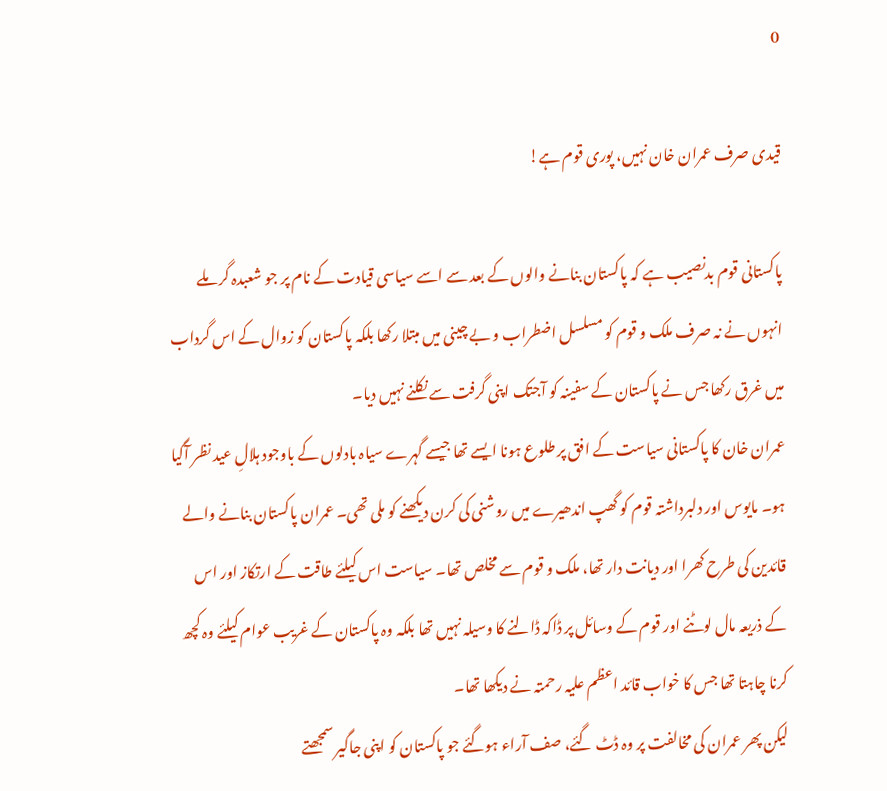0

قیدی صرف عمران خان نہیں، پوری قوم ہے!

پاکستانی قوم بدنصیب ہے کہ پاکستان بنانے والوں کے بعد سے اسے سیاسی قیادت کے نام پر جو شعبدہ گر ملے انہوں نے نہ صرف ملک و قوم کو مسلسل اضطراب و بے چینی میں مبتلا رکھا بلکہ پاکستان کو زوال کے اس گرداب میں غرق رکھا جس نے پاکستان کے سفینہ کو آجتک اپنی گرفت سے نکلنے نہیں دیا۔
عمران خان کا پاکستانی سیاست کے افق پر طلوع ہونا ایسے تھا جیسے گہرے سیاہ بادلوں کے باوجود ہلالِ عید نظر آگیا ہو۔ مایوس اور دلبرداشتہ قوم کو گھپ اندھیرے میں روشنی کی کرن دیکھنے کو ملی تھی۔ عمران پاکستان بنانے والے قائدین کی طرح کھرا اور دیانت دار تھا، ملک و قوم سے مخلص تھا۔ سیاست اس کیلئے طاقت کے ارتکاز اور اس کے ذریعہ مال لوٹنے اور قوم کے وسائل پر ڈاکہ ڈالنے کا وسیلہ نہیں تھا بلکہ وہ پاکستان کے غریب عوام کیلئے وہ کچھ کرنا چاہتا تھا جس کا خواب قائد اعظم علیہ رحمتہ نے دیکھا تھا۔
لیکن پھر عمران کی مخالفت پر وہ ڈٹ گئے، صف آراء ہوگئے جو پاکستان کو اپنی جاگیر سمجھتے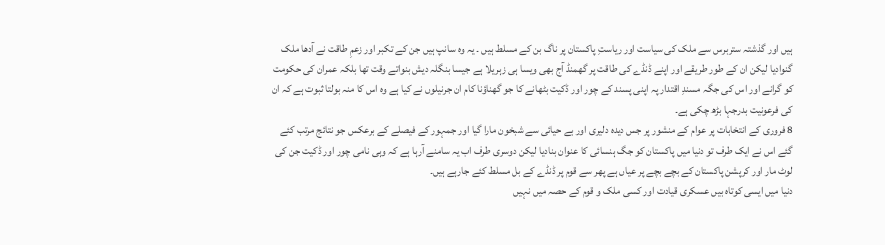ہیں اور گذشتہ ستربرس سے ملک کی سیاست اور ریاستِ پاکستان پر ناگ بن کے مسلط ہیں ۔ یہ وہ سانپ ہیں جن کے تکبر اور زعمِ طاقت نے آدھا ملک گنوادیا لیکن ان کے طور طریقے اور اپنے ڈنڈے کی طاقت پر گھمنڈ آج بھی ویسا ہی زہریلا ہے جیسا بنگلہ دیش بنواتے وقت تھا بلکہ عمران کی حکومت کو گرانے اور اس کی جگہ مسندِ اقتدار پہ اپنی پسند کے چور اور ڈکیت بٹھانے کا جو گھناؤنا کام ان جرنیلوں نے کیا ہے وہ اس کا منہ بولتا ثبوت ہے کہ ان کی فرعونیت بدرجہا بڑھ چکی ہے۔
8 فروری کے انتخابات پر عوام کے منشور پر جس دیدہ دلیری اور بے حیائی سے شبخون مارا گیا اور جمہور کے فیصلے کے برعکس جو نتائج مرتب کئے گئے اس نے ایک طرف تو دنیا میں پاکستان کو جگ ہنسائی کا عنوان بنادیا لیکن دوسری طرف اب یہ سامنے آرہا ہے کہ وہی نامی چور اور ڈکیت جن کی لوٹ مار اور کرپشن پاکستان کے بچے بچے پر عیاں ہے پھر سے قوم پر ڈنڈے کے بل مسلط کئے جارہے ہیں۔
دنیا میں ایسی کوتاہ بیں عسکری قیادت اور کسی ملک و قوم کے حصہ میں نہیں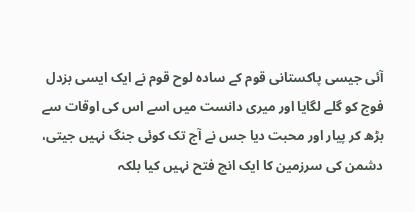آئی جیسی پاکستانی قوم کے سادہ لوح قوم نے ایک ایسی بزدل فوج کو گلے لگایا اور میری دانست میں اسے اس کی اوقات سے بڑھ کر پیار اور محبت دیا جس نے آج تک کوئی جنگ نہیں جیتی، دشمن کی سرزمین کا ایک انچ فتح نہیں کیا بلکہ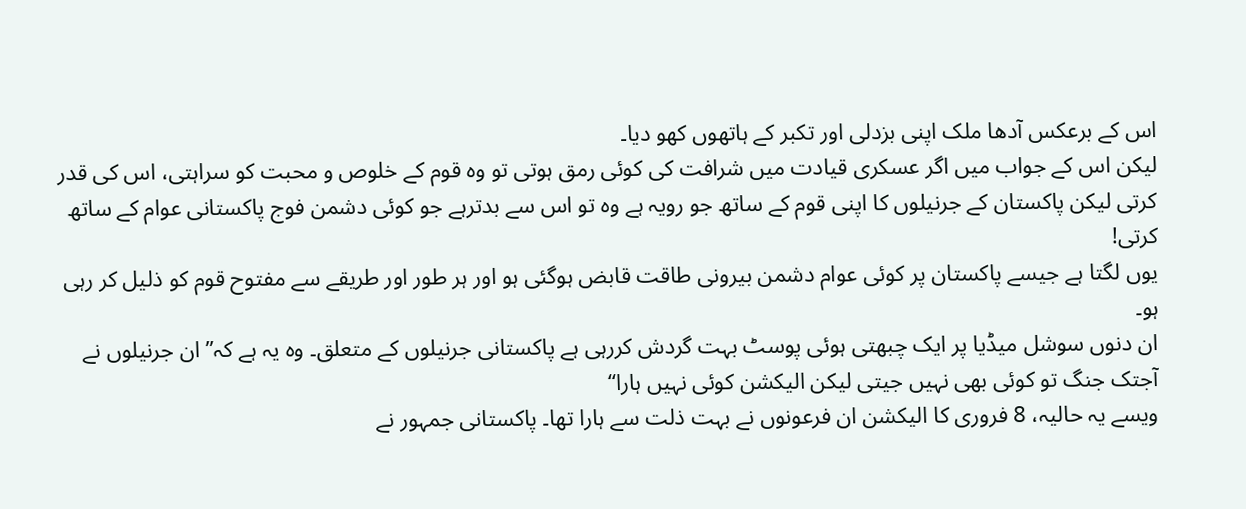اس کے برعکس آدھا ملک اپنی بزدلی اور تکبر کے ہاتھوں کھو دیا۔
لیکن اس کے جواب میں اگر عسکری قیادت میں شرافت کی کوئی رمق ہوتی تو وہ قوم کے خلوص و محبت کو سراہتی، اس کی قدر کرتی لیکن پاکستان کے جرنیلوں کا اپنی قوم کے ساتھ جو رویہ ہے وہ تو اس سے بدترہے جو کوئی دشمن فوج پاکستانی عوام کے ساتھ کرتی!
یوں لگتا ہے جیسے پاکستان پر کوئی عوام دشمن بیرونی طاقت قابض ہوگئی ہو اور ہر طور اور طریقے سے مفتوح قوم کو ذلیل کر رہی ہو۔
ان دنوں سوشل میڈیا پر ایک چبھتی ہوئی پوسٹ بہت گردش کررہی ہے پاکستانی جرنیلوں کے متعلق۔ وہ یہ ہے کہ’’ ان جرنیلوں نے آجتک جنگ تو کوئی بھی نہیں جیتی لیکن الیکشن کوئی نہیں ہارا‘‘
ویسے یہ حالیہ، 8 فروری کا الیکشن ان فرعونوں نے بہت ذلت سے ہارا تھا۔ پاکستانی جمہور نے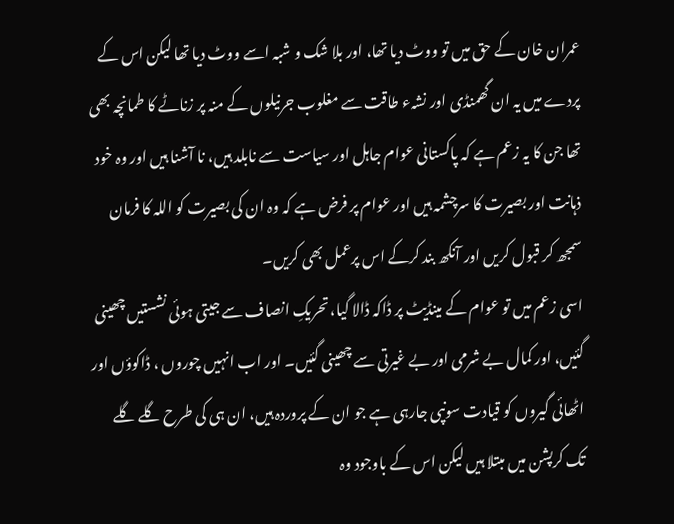عمران خان کے حق میں تو ووٹ دیا تھا، اور بلا شک و شبہ اسے ووٹ دیا تھا لیکن اس کے پردے میں یہ ان گھمنڈی اور نشہء طاقت سے مغلوب جرنیلوں کے منہ پر زناٹے کا طمانچہ بھی تھا جن کا یہ زعم ہے کہ پاکستانی عوام جاہل اور سیاست سے نابلد ہیں، نا آشنا ہیں اور وہ خود ذہانت اور بصیرت کا سرچشمہ ہیں اور عوام پر فرض ہے کہ وہ ان کی بصیرت کو اللہ کا فرمان سمجھ کر قبول کریں اور آنکھ بند کرکے اس پرعمل بھی کریں۔
اسی زعم میں تو عوام کے مینڈیٹ پر ڈاکہ ڈالا گیا، تحریکِ انصاف سے جیتی ہوئی نشستیں چھینی گئیں، اور کمال بے شرمی اور بے غیرتی سے چھینی گئیں۔ اور اب انہیں چوروں ، ڈاکوؤں اور اٹھائی گیروں کو قیادت سونپی جارہی ہے جو ان کے پروردہ ہیں، ان ہی کی طرح گلے گلے تک کرپشن میں مبتلا ہیں لیکن اس کے باوجود وہ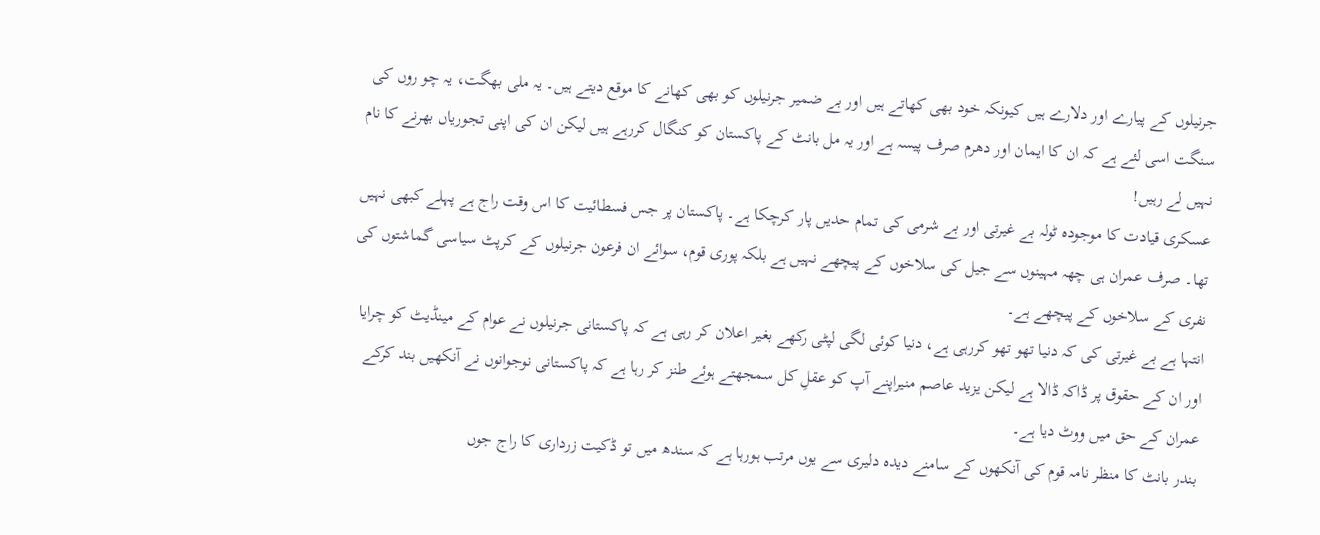جرنیلوں کے پیارے اور دلارے ہیں کیونکہ خود بھی کھاتے ہیں اور بے ضمیر جرنیلوں کو بھی کھانے کا موقع دیتے ہیں۔ یہ ملی بھگت، یہ چو روں کی سنگت اسی لئے ہے کہ ان کا ایمان اور دھرم صرف پیسہ ہے اور یہ مل بانٹ کے پاکستان کو کنگال کررہے ہیں لیکن ان کی اپنی تجوریاں بھرنے کا نام نہیں لے رہیں!
عسکری قیادت کا موجودہ ٹولہ بے غیرتی اور بے شرمی کی تمام حدیں پار کرچکا ہے۔ پاکستان پر جس فسطائیت کا اس وقت راج ہے پہلے کبھی نہیں تھا۔ صرف عمران ہی چھہ مہینوں سے جیل کی سلاخوں کے پیچھے نہیں ہے بلکہ پوری قوم، سوائے ان فرعون جرنیلوں کے کرپٹ سیاسی گماشتوں کی نفری کے سلاخوں کے پیچھے ہے۔
انتہا ہے بے غیرتی کی کہ دنیا تھو تھو کررہی ہے، دنیا کوئی لگی لپٹی رکھے بغیر اعلان کر رہی ہے کہ پاکستانی جرنیلوں نے عوام کے مینڈیٹ کو چرایا اور ان کے حقوق پر ڈاکہ ڈالا ہے لیکن یزید عاصم منیراپنے آپ کو عقلِ کل سمجھتے ہوئے طنز کر رہا ہے کہ پاکستانی نوجوانوں نے آنکھیں بند کرکے عمران کے حق میں ووٹ دیا ہے۔
بندر بانٹ کا منظر نامہ قوم کی آنکھوں کے سامنے دیدہ دلیری سے یوں مرتب ہورہا ہے کہ سندھ میں تو ڈکیت زرداری کا راج جوں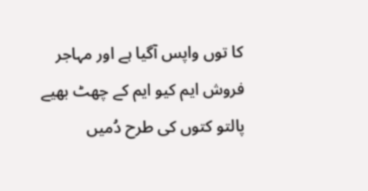کا توں واپس آگیا ہے اور مہاجر فروش ایم کیو ایم کے چھٹ بھیے پالتو کتوں کی طرح دُمیں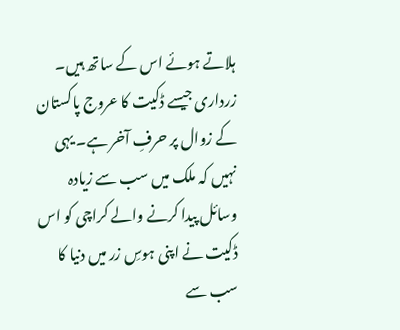ہلاتے ہوئے اس کے ساتھ ہیں۔
زرداری جیسے ڈکیت کا عروج پاکستان کے زوال پر حرفِ آخر ہے۔ یہی نہیں کہ ملک میں سب سے زیادہ وسائل پیدا کرنے والے کراچی کو اس ڈکیت نے اپنی ہوسِ زر میں دنیا کا سب سے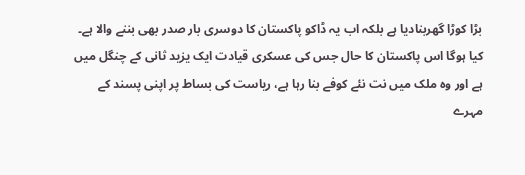بڑا کوڑا گھربنادیا ہے بلکہ اب یہ ڈاکو پاکستان کا دوسری بار صدر بھی بننے والا ہے۔
کیا ہوگا اس پاکستان کا حال جس کی عسکری قیادت ایک یزید ثانی کے چنگل میں ہے اور وہ ملک میں نت نئے کوفے بنا رہا ہے، ریاست کی بساط پر اپنی پسند کے مہرے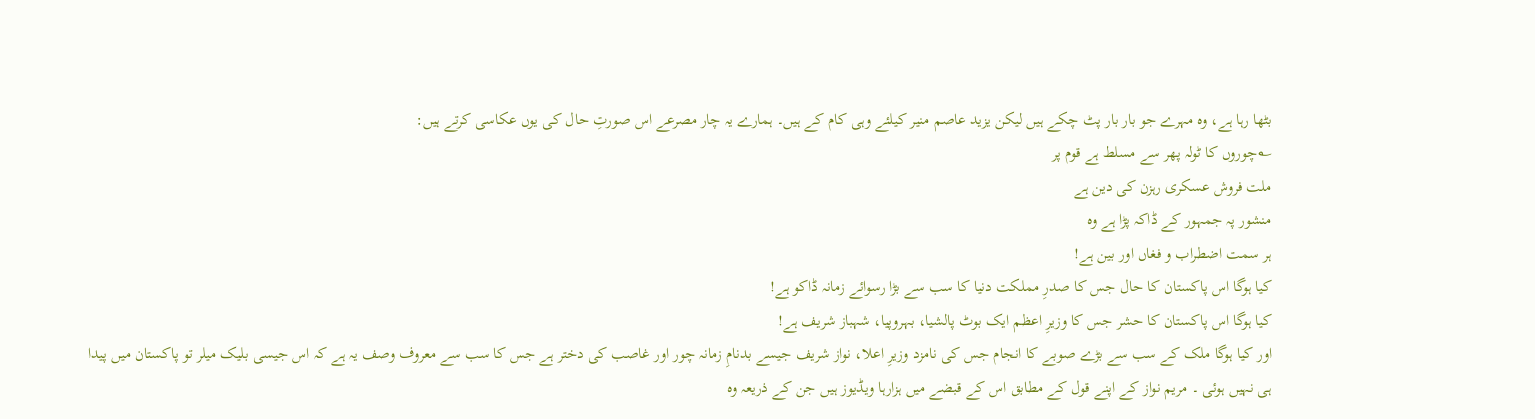بٹھا رہا ہے، وہ مہرے جو بار بار پٹ چکے ہیں لیکن یزید عاصم منیر کیلئے وہی کام کے ہیں۔ ہمارے یہ چار مصرعے اس صورتِ حال کی یوں عکاسی کرتے ہیں:
؎چوروں کا ٹولہ پھر سے مسلط ہے قوم پر
ملت فروش عسکری رہزن کی دین ہے
منشور پہ جمہور کے ڈاکہ پڑا ہے وہ
ہر سمت اضطراب و فغاں اور بین ہے!
کیا ہوگا اس پاکستان کا حال جس کا صدرِ مملکت دنیا کا سب سے بڑا رسوائے زمانہ ڈاکو ہے!
کیا ہوگا اس پاکستان کا حشر جس کا وزیرِ اعظم ایک بوٹ پالشیا، بہروپیا، شہباز شریف ہے!
اور کیا ہوگا ملک کے سب سے بڑے صوبے کا انجام جس کی نامزد وزیرِ اعلا، نواز شریف جیسے بدنامِ زمانہ چور اور غاصب کی دختر ہے جس کا سب سے معروف وصف یہ ہے کہ اس جیسی بلیک میلر تو پاکستان میں پیدا ہی نہیں ہوئی ۔ مریم نواز کے اپنے قول کے مطابق اس کے قبضے میں ہزارہا ویڈیوز ہیں جن کے ذریعہ وہ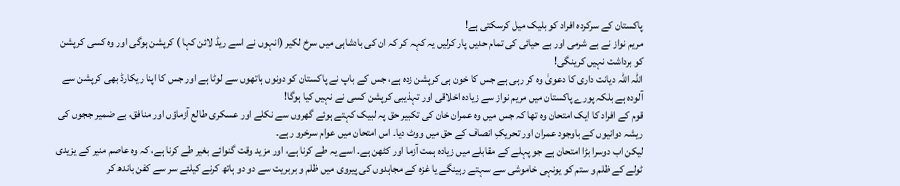پاکستان کے سرکردہ افراد کو بلیک میل کرسکتی ہے!
مریم نواز نے بے شرمی اور بے حیائی کی تمام حدیں پار کرلیں یہ کہہ کر کہ ان کی بادشاہی میں سرخ لکیر (انہوں نے اسے ریڈ لائن کہا ) کرپشن ہوگی اور وہ کسی کرپشن کو برداشت نہیں کرینگی!
اللہ اللہ دیانت داری کا دعویٰ وہ کر رہی ہے جس کا خون ہی کرپشن زدہ ہے، جس کے باپ نے پاکستان کو دونوں ہاتھوں سے لوٹا ہے اور جس کا اپنا ریکارڈ بھی کرپشن سے آلودہ ہے بلکہ پورے پاکستان میں مریم نواز سے زیادہ اخلاقی اور تہذیبی کرپشن کسی نے نہیں کیا ہوگا!
قوم کے افراد کا ایک امتحان وہ تھا کہ جس میں وہ عمران خان کی تکبیر حق پہ لبیک کہتے ہوئے گھروں سے نکلے اور عسکری طالع آزماؤں اور منافق، بے ضمیر ججوں کی ریشہ دوانیوں کے باوجود عمران اور تحریکِ انصاف کے حق میں ووٹ دیا۔ اس امتحان میں عوام سرخرو رہے۔
لیکن اب دوسرا بڑا امتحان ہے جو پہلے کے مقابلے میں زیادہ ہمت آزما اور کٹھن ہے۔ اسے یہ طے کرنا ہے، اور مزید وقت گنوائے بغیر طے کرنا ہے، کہ وہ عاصم منیر کے یزیدی ٹولے کے ظلم و ستم کو یونہی خاموشی سے سہتے رہینگے یا غزہ کے مجاہدوں کی پیروی میں ظلم و بربریت سے دو دو ہاتھ کرنے کیلئے سر سے کفن باندھ کر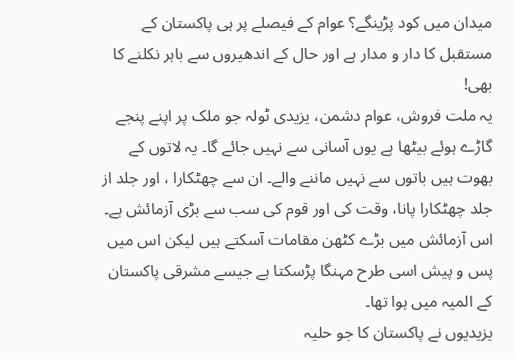میدان میں کود پڑینگے؟ عوام کے فیصلے پر ہی پاکستان کے مستقبل کا دار و مدار ہے اور حال کے اندھیروں سے باہر نکلنے کا بھی!
یہ ملت فروش، عوام دشمن، یزیدی ٹولہ جو ملک پر اپنے پنجے گاڑے ہوئے بیٹھا ہے یوں آسانی سے نہیں جائے گا۔ یہ لاتوں کے بھوت ہیں باتوں سے نہیں ماننے والے۔ ان سے چھٹکارا ، اور جلد از جلد چھٹکارا پانا، وقت کی اور قوم کی سب سے بڑی آزمائش ہے۔ اس آزمائش میں بڑے کٹھن مقامات آسکتے ہیں لیکن اس میں پس و پیش اسی طرح مہنگا پڑسکتا ہے جیسے مشرقی پاکستان کے المیہ میں ہوا تھا۔
یزیدیوں نے پاکستان کا جو حلیہ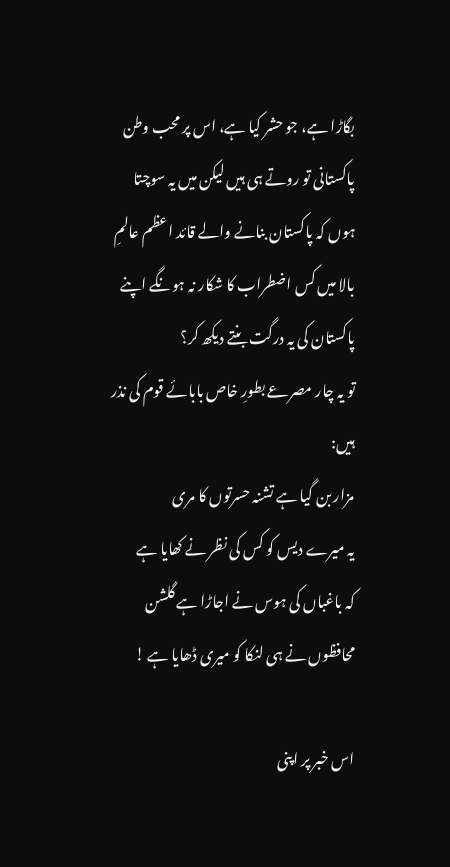بگاڑا ہے، جو حشر کیا ہے، اس پر محب وطن پاکستانی تو روتے ہی ہیں لیکن میں یہ سوچتا ہوں کہ پاکستان بنانے والے قائد اعظم عالمِ بالا میں کس اضطراب کا شکار نہ ہونگے اپنے پاکستان کی یہ درگت بنتے دیکھ کر؟
تو یہ چار مصرعے بطورِ خاص بابائے قوم کی نذر ہیں:
مزار بن گیا ہے تشنہ حسرتوں کا مری
یہ میرے دیس کو کس کی نظر نے کھایا ہے
کہ باغباں کی ہوس نے اجاڑا ہے گلشن
محافظوں نے ہی لنکا کو میری ڈھایا ہے !

اس خبر پر اپنی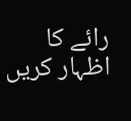رائے کا اظہار کریں